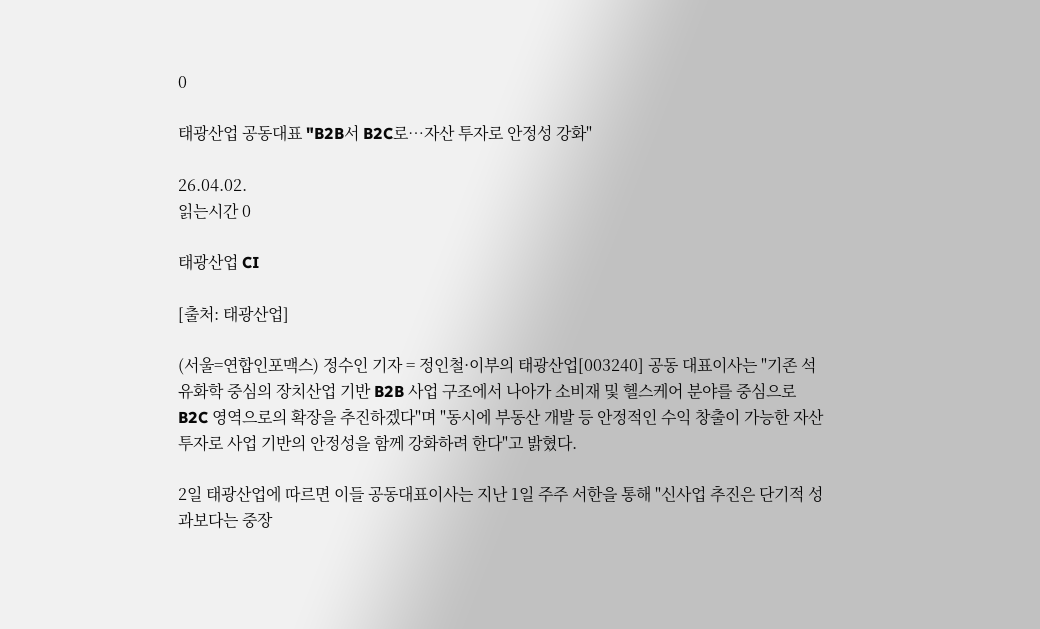0

태광산업 공동대표 "B2B서 B2C로…자산 투자로 안정성 강화"

26.04.02.
읽는시간 0

태광산업 CI

[출처: 태광산업]

(서울=연합인포맥스) 정수인 기자 = 정인철·이부의 태광산업[003240] 공동 대표이사는 "기존 석유화학 중심의 장치산업 기반 B2B 사업 구조에서 나아가 소비재 및 헬스케어 분야를 중심으로 B2C 영역으로의 확장을 추진하겠다"며 "동시에 부동산 개발 등 안정적인 수익 창출이 가능한 자산 투자로 사업 기반의 안정성을 함께 강화하려 한다"고 밝혔다.

2일 태광산업에 따르면 이들 공동대표이사는 지난 1일 주주 서한을 통해 "신사업 추진은 단기적 성과보다는 중장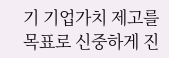기 기업가치 제고를 목표로 신중하게 진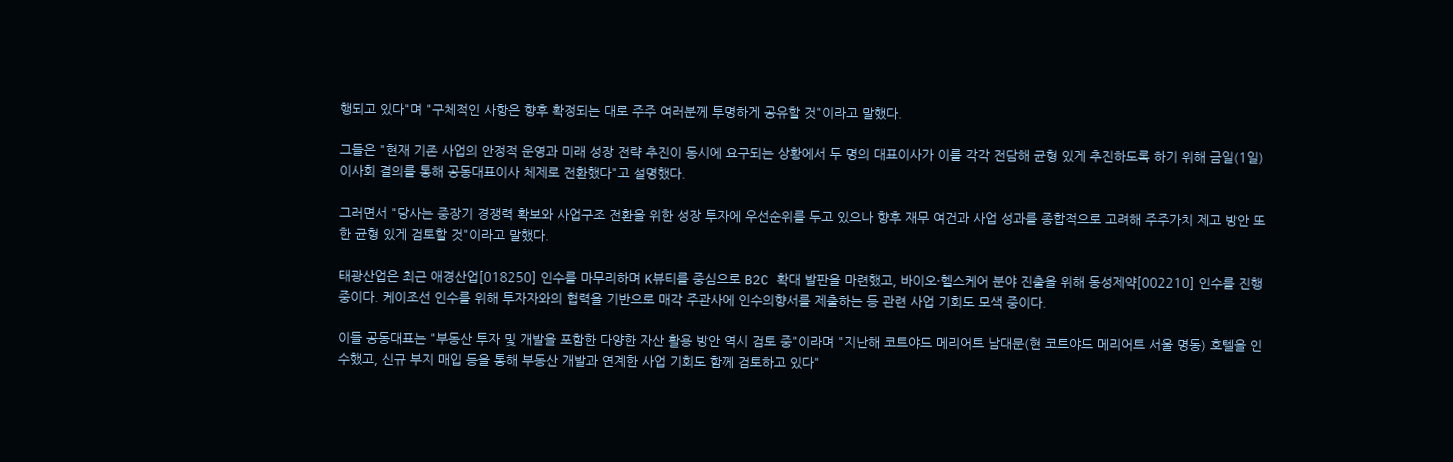행되고 있다"며 "구체적인 사항은 향후 확정되는 대로 주주 여러분께 투명하게 공유할 것"이라고 말했다.

그들은 "현재 기존 사업의 안정적 운영과 미래 성장 전략 추진이 동시에 요구되는 상황에서 두 명의 대표이사가 이를 각각 전담해 균형 있게 추진하도록 하기 위해 금일(1일) 이사회 결의를 통해 공동대표이사 체제로 전환했다"고 설명했다.

그러면서 "당사는 중장기 경쟁력 확보와 사업구조 전환을 위한 성장 투자에 우선순위를 두고 있으나 향후 재무 여건과 사업 성과를 종합적으로 고려해 주주가치 제고 방안 또한 균형 있게 검토할 것"이라고 말했다.

태광산업은 최근 애경산업[018250] 인수를 마무리하며 K뷰티를 중심으로 B2C 확대 발판을 마련했고, 바이오·헬스케어 분야 진출을 위해 동성제약[002210] 인수를 진행 중이다. 케이조선 인수를 위해 투자자와의 협력을 기반으로 매각 주관사에 인수의향서를 제출하는 등 관련 사업 기회도 모색 중이다.

이들 공동대표는 "부동산 투자 및 개발을 포함한 다양한 자산 활용 방안 역시 검토 중"이라며 "지난해 코트야드 메리어트 남대문(현 코트야드 메리어트 서울 명동) 호텔을 인수했고, 신규 부지 매입 등을 통해 부동산 개발과 연계한 사업 기회도 함께 검토하고 있다"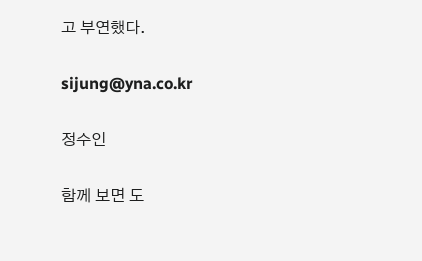고 부연했다.

sijung@yna.co.kr

정수인

함께 보면 도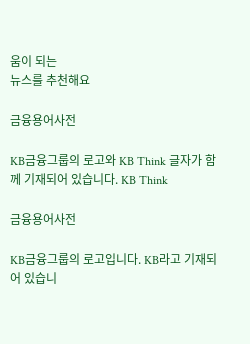움이 되는
뉴스를 추천해요

금융용어사전

KB금융그룹의 로고와 KB Think 글자가 함께 기재되어 있습니다. KB Think

금융용어사전

KB금융그룹의 로고입니다. KB라고 기재되어 있습니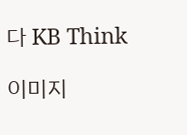다 KB Think

이미지